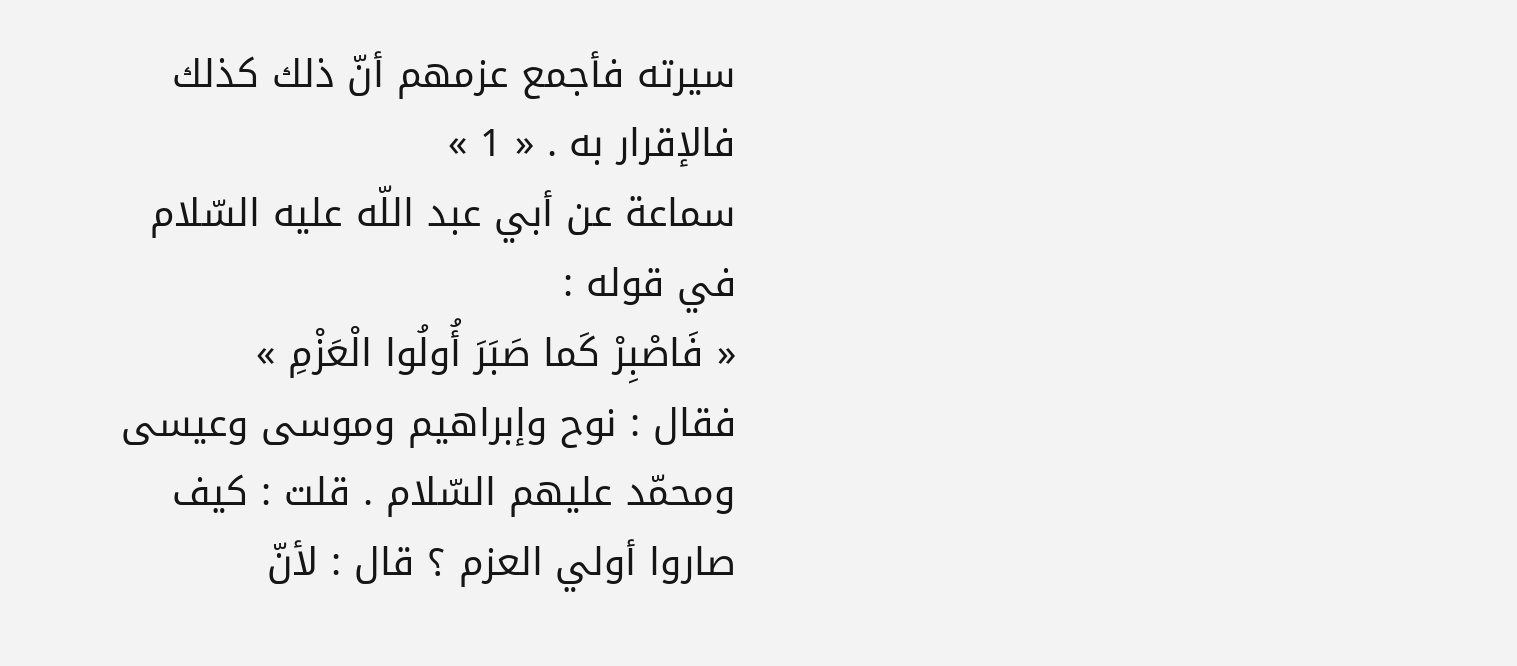سيرته فأجمع عزمهم أنّ ذلك كذلك فالإقرار به . « 1 »
سماعة عن أبي عبد اللّه عليه السّلام في قوله :
« فَاصْبِرْ كَما صَبَرَ أُولُوا الْعَزْمِ »
فقال : نوح وإبراهيم وموسى وعيسى ومحمّد عليهم السّلام . قلت : كيف صاروا أولي العزم ؟ قال : لأنّ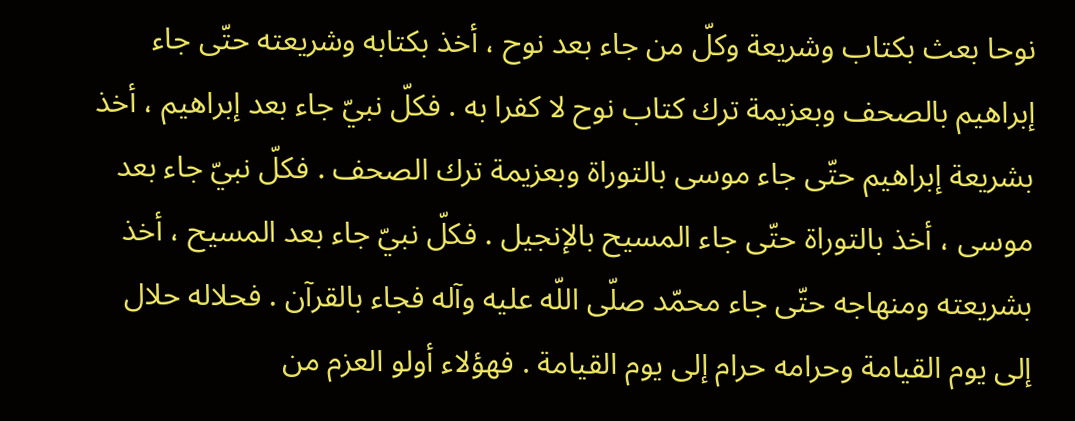نوحا بعث بكتاب وشريعة وكلّ من جاء بعد نوح ، أخذ بكتابه وشريعته حتّى جاء إبراهيم بالصحف وبعزيمة ترك كتاب نوح لا كفرا به . فكلّ نبيّ جاء بعد إبراهيم ، أخذ بشريعة إبراهيم حتّى جاء موسى بالتوراة وبعزيمة ترك الصحف . فكلّ نبيّ جاء بعد موسى ، أخذ بالتوراة حتّى جاء المسيح بالإنجيل . فكلّ نبيّ جاء بعد المسيح ، أخذ بشريعته ومنهاجه حتّى جاء محمّد صلّى اللّه عليه وآله فجاء بالقرآن . فحلاله حلال إلى يوم القيامة وحرامه حرام إلى يوم القيامة . فهؤلاء أولو العزم من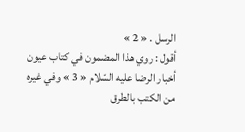الرسل . « 2 »
أقول : روي هذا المضمون في كتاب عيون أخبار الرضا عليه السّلام « 3 » وفي غيره من الكتب بالطرق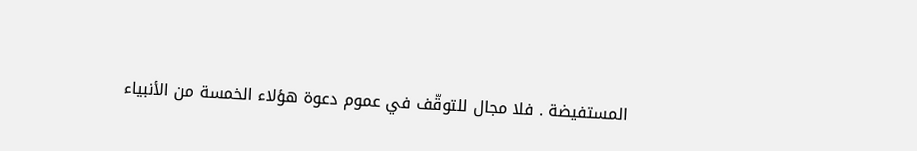المستفيضة . فلا مجال للتوقّف في عموم دعوة هؤلاء الخمسة من الأنبياء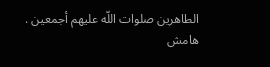الطاهرين صلوات اللّه عليهم أجمعين .
هامش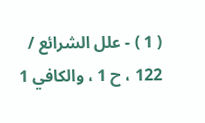( 1 ) - علل الشرائع / 122 ، ح 1 ، والكافي 1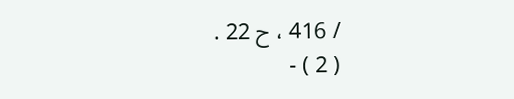/ 416 ، ح 22 .
( 2 ) -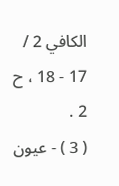الكافي 2 / 17 - 18 ، ح 2 .
( 3 ) - عيون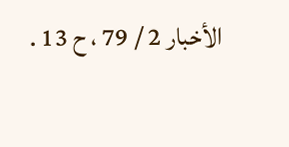الأخبار 2 / 79 ، ح 13 .